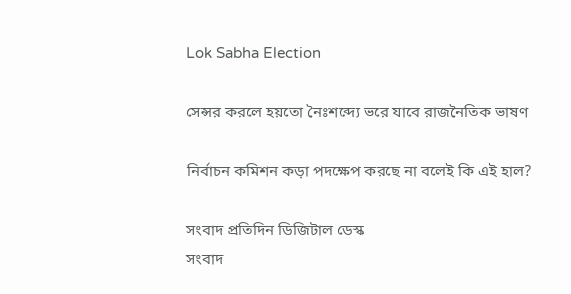Lok Sabha Election

সেন্সর করলে হয়তো নৈঃশব্দ্যে ভরে যাবে রাজনৈতিক ভাষণ

নির্বাচন কমিশন কড়া পদক্ষেপ করছে না বলেই কি এই হাল?

সংবাদ প্রতিদিন ডিজিটাল ডেস্ক
সংবাদ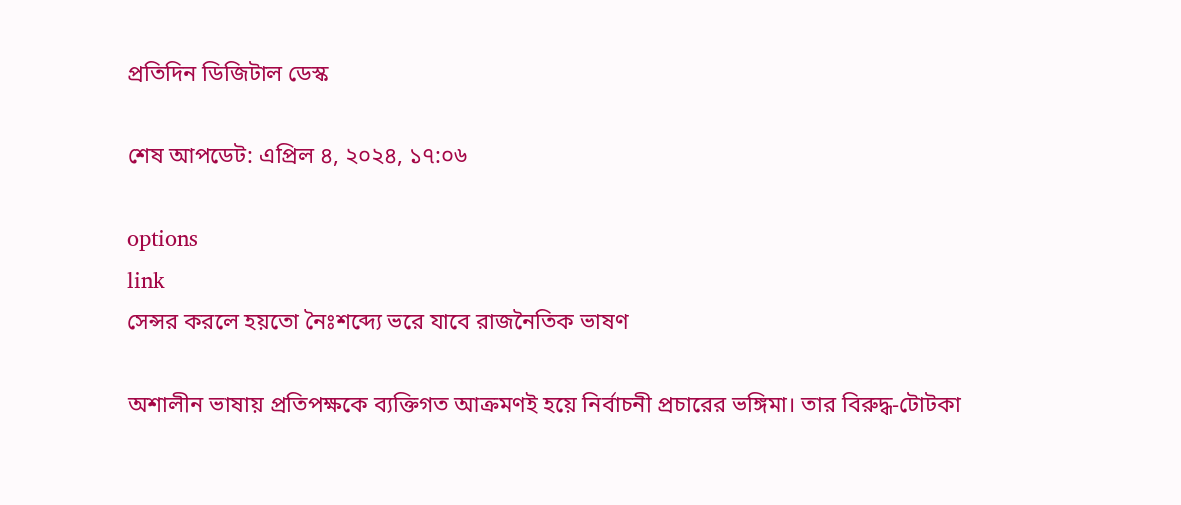প্রতিদিন ডিজিটাল ডেস্ক

শেষ আপডেট: এপ্রিল ৪, ২০২৪, ১৭:০৬

options
link
সেন্সর করলে হয়তো নৈঃশব্দ্যে ভরে যাবে রাজনৈতিক ভাষণ

অশালীন ভাষায় প্রতিপক্ষকে ব‌্যক্তিগত আক্রমণই হয়ে নির্বাচনী প্রচারের ভঙ্গিমা। তার বিরুদ্ধ-টোটকা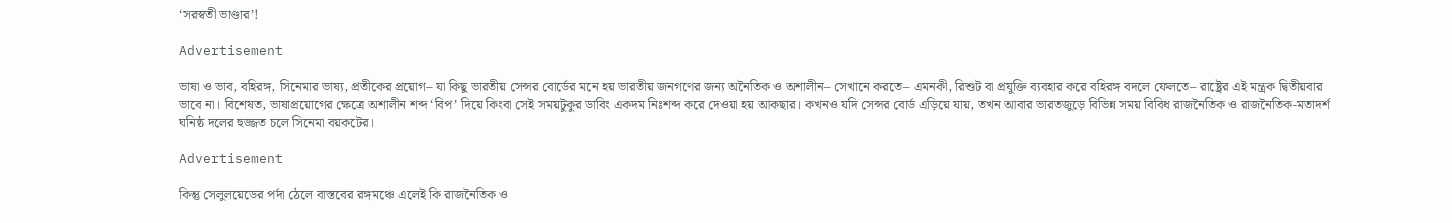‘সরস্বতী ভাণ্ডার’!

Advertisement

ভাষা ও ভাব, বহিরঙ্গ, সিনেমার ভাষ‌্য, প্রতীকের প্রয়োগ– যা কিছু ভারতীয় সেন্সর বোর্ডের মনে হয় ভারতীয় জনগণের জন‌্য অনৈতিক ও অশালীন– সেখানে করতে– এমনকী, রিশুট বা প্রযুক্তি ব‌্যবহার করে বহিরঙ্গ বদলে ফেলতে– রাষ্ট্রের এই মন্ত্রক দ্বিতীয়বার ভাবে না। বিশেষত, ভাষাপ্রয়োগের ক্ষেত্রে অশালীন শব্দ ‘বিপ’ দিয়ে কিংবা সেই সময়টুকুর ডাবিং একদম নিঃশব্দ করে দেওয়া হয় আকছার। কখনও যদি সেন্সর বোর্ড এড়িয়ে যায়, তখন আবার ভারতজুড়ে বিভিন্ন সময় বিবিধ রাজনৈতিক ও রাজনৈতিক-মতাদর্শ ঘনিষ্ঠ দলের হুজ্জত চলে সিনেমা বয়কটের।

Advertisement

কিন্তু সেলুলয়েডের পর্দা ঠেলে বাস্তবের রঙ্গমঞ্চে এলেই কি রাজনৈতিক ও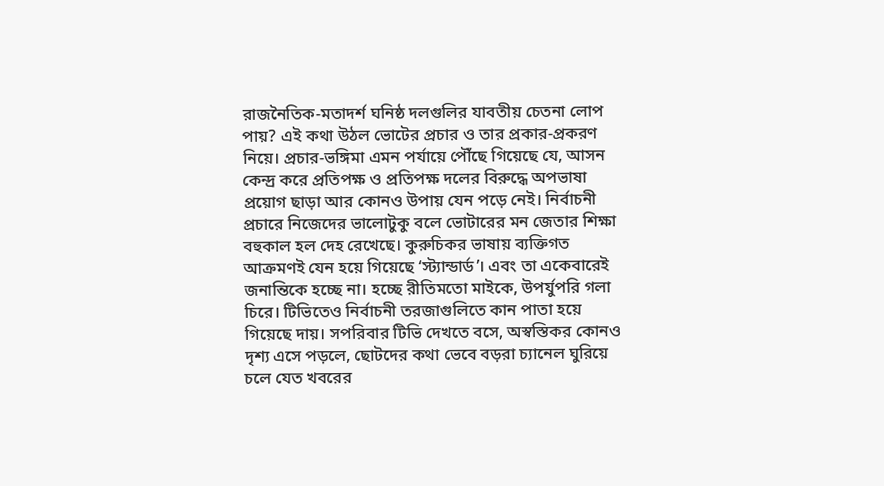রাজনৈতিক-মতাদর্শ ঘনিষ্ঠ দলগুলির যাবতীয় চেতনা লোপ পায়? এই কথা উঠল ভোটের প্রচার ও তার প্রকার-প্রকরণ নিয়ে। প্রচার-ভঙ্গিমা এমন পর্যায়ে পৌঁছে গিয়েছে যে, আসন কেন্দ্র করে প্রতিপক্ষ ও প্রতিপক্ষ দলের বিরুদ্ধে অপভাষা প্রয়োগ ছাড়া আর কোনও উপায় যেন পড়ে নেই। নির্বাচনী প্রচারে নিজেদের ভালোটুকু বলে ভোটারের মন জেতার শিক্ষা বহুকাল হল দেহ রেখেছে। কুরুচিকর ভাষায় ব‌্যক্তিগত আক্রমণই যেন হয়ে গিয়েছে ‘স্ট‌্যান্ডার্ড’। এবং তা একেবারেই জনান্তিকে হচ্ছে না। হচ্ছে রীতিমতো মাইকে, উপর্যুপরি গলা চিরে। টিভিতেও নির্বাচনী তরজাগুলিতে কান পাতা হয়ে গিয়েছে দায়। সপরিবার টিভি দেখতে বসে, অস্বস্তিকর কোনও দৃশ‌্য এসে পড়লে, ছোটদের কথা ভেবে বড়রা চ‌্যানেল ঘুরিয়ে চলে যেত খবরের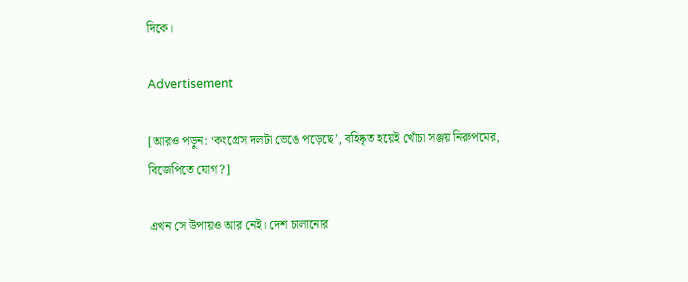দিকে।

Advertisement

[আরও পড়ুন: ‘কংগ্রেস দলটা ভেঙে পড়েছে’, বহিষ্কৃত হয়েই খোঁচা সঞ্জয় নিরুপমের, বিজেপিতে যোগ?]

এখন সে উপায়ও আর নেই। দেশ চালানোর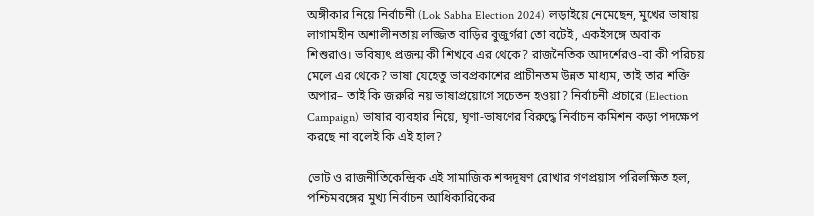অঙ্গীকার নিয়ে নির্বাচনী (Lok Sabha Election 2024) লড়াইয়ে নেমেছেন, মুখের ভাষায় লাগামহীন অশালীনতায় লজ্জিত বাড়ির বুজুর্গরা তো বটেই, একইসঙ্গে অবাক শিশুরাও। ভবিষ‌্যৎ প্রজন্ম কী শিখবে এর থেকে? রাজনৈতিক আদর্শেরও-বা কী পরিচয় মেলে এর থেকে? ভাষা যেহেতু ভাবপ্রকাশের প্রাচীনতম উন্নত মাধ‌্যম, তাই তার শক্তি অপার– তাই কি জরুরি নয় ভাষাপ্রয়োগে সচেতন হওয়া? নির্বাচনী প্রচারে (Election Campaign) ভাষার ব‌্যবহার নিয়ে, ঘৃণা-ভাষণের বিরুদ্ধে নির্বাচন কমিশন কড়া পদক্ষেপ করছে না বলেই কি এই হাল?

ভোট ও রাজনীতিকেন্দ্রিক এই সামাজিক শব্দদূষণ রোখার গণপ্রয়াস পরিলক্ষিত হল, পশ্চিমবঙ্গের মুখ‌্য নির্বাচন আধিকারিকের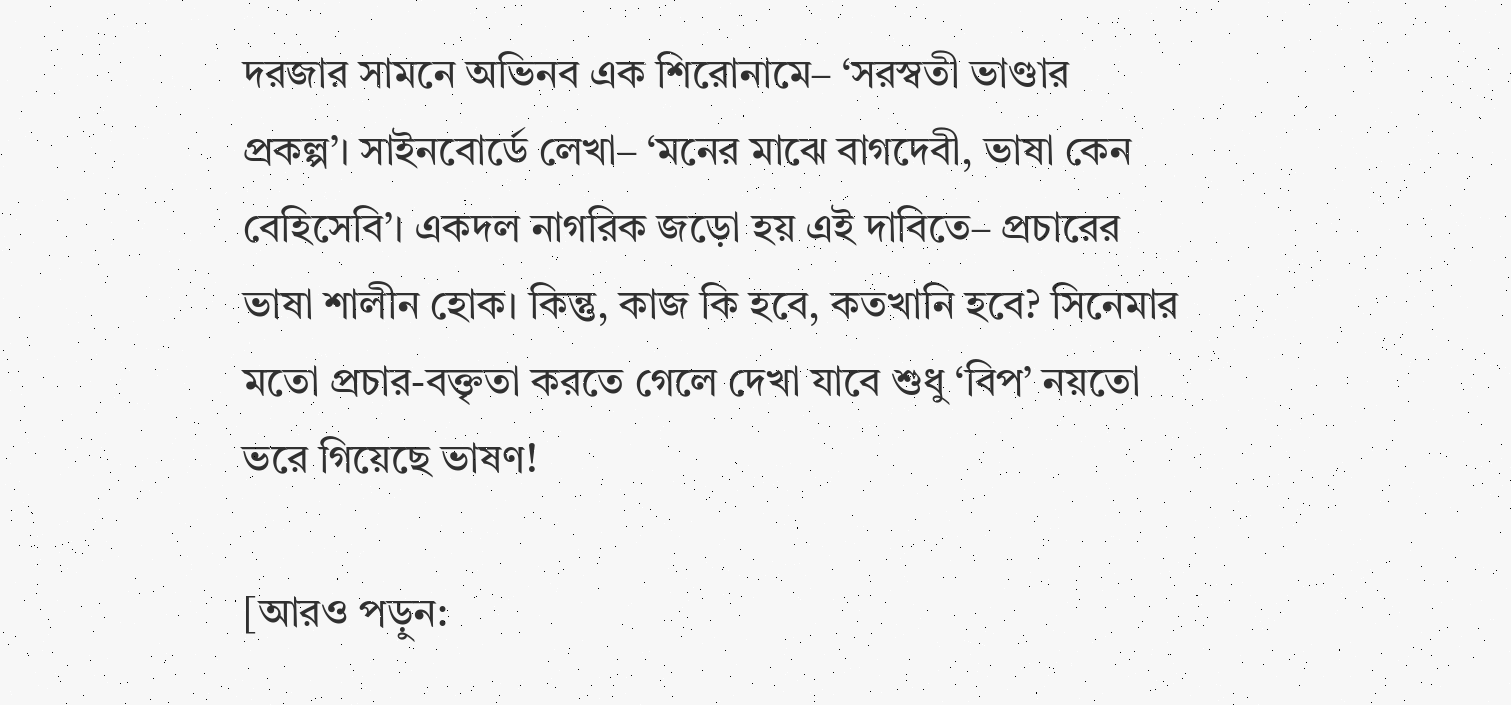দরজার সামনে অভিনব এক শিরোনামে– ‘সরস্বতী ভাণ্ডার প্রকল্প’। সাইনবোর্ডে লেখা– ‘মনের মাঝে বাগদেবী, ভাষা কেন বেহিসেবি’। একদল নাগরিক জড়ো হয় এই দাবিতে– প্রচারের ভাষা শালীন হোক। কিন্তু, কাজ কি হবে, কতখানি হবে? সিনেমার মতো প্রচার-বক্তৃতা করতে গেলে দেখা যাবে শুধু ‘বিপ’ নয়তো ভরে গিয়েছে ভাষণ!

[আরও পড়ুন: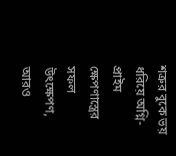শত্রুর বুকে ভয় ধরিয়ে অগ্নি-প্রাইম ক্ষেপণাস্ত্রের সফল উৎক্ষেপণ, আরও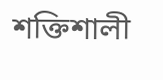শক্তিশালী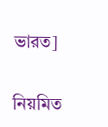ভারত]

নিয়মিত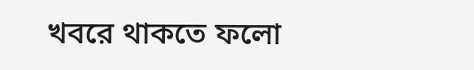খবরে থাকতে ফলো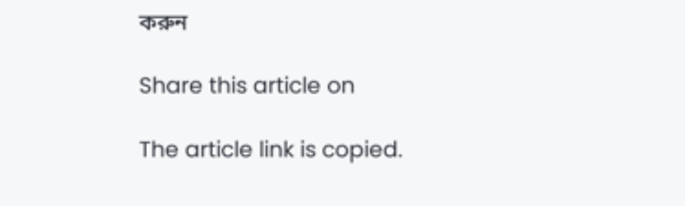করুন

Share this article on

The article link is copied.